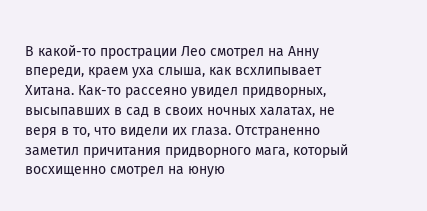В какой-то прострации Лео смотрел на Анну впереди, краем уха слыша, как всхлипывает Хитана. Как-то рассеяно увидел придворных, высыпавших в сад в своих ночных халатах, не веря в то, что видели их глаза. Отстраненно заметил причитания придворного мага, который восхищенно смотрел на юную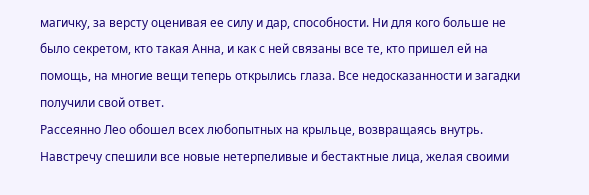магичку, за версту оценивая ее силу и дар, способности. Ни для кого больше не было секретом, кто такая Анна, и как с ней связаны все те, кто пришел ей на помощь, на многие вещи теперь открылись глаза. Все недосказанности и загадки получили свой ответ.
Рассеянно Лео обошел всех любопытных на крыльце, возвращаясь внутрь. Навстречу спешили все новые нетерпеливые и бестактные лица, желая своими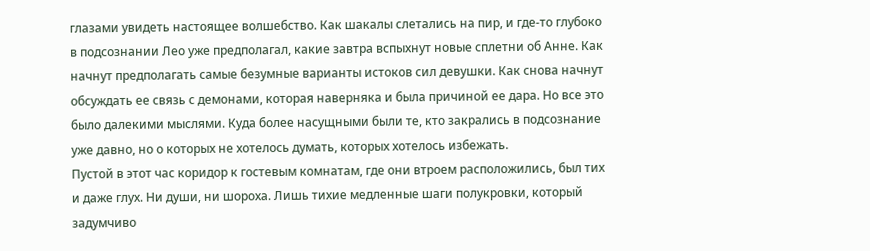глазами увидеть настоящее волшебство. Как шакалы слетались на пир, и где-то глубоко в подсознании Лео уже предполагал, какие завтра вспыхнут новые сплетни об Анне. Как начнут предполагать самые безумные варианты истоков сил девушки. Как снова начнут обсуждать ее связь с демонами, которая наверняка и была причиной ее дара. Но все это было далекими мыслями. Куда более насущными были те, кто закрались в подсознание уже давно, но о которых не хотелось думать, которых хотелось избежать.
Пустой в этот час коридор к гостевым комнатам, где они втроем расположились, был тих и даже глух. Ни души, ни шороха. Лишь тихие медленные шаги полукровки, который задумчиво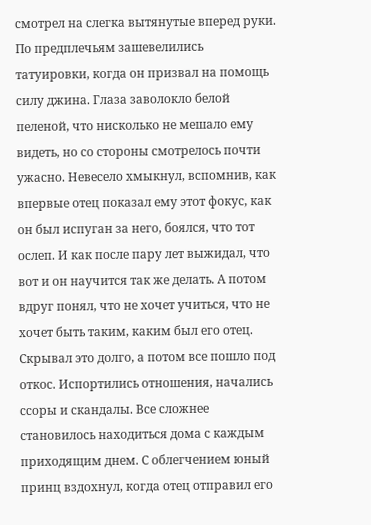смотрел на слегка вытянутые вперед руки. По предплечьям зашевелились татуировки, когда он призвал на помощь силу джина. Глаза заволокло белой пеленой, что нисколько не мешало ему видеть, но со стороны смотрелось почти ужасно. Невесело хмыкнул, вспомнив, как впервые отец показал ему этот фокус, как он был испуган за него, боялся, что тот ослеп. И как после пару лет выжидал, что вот и он научится так же делать. А потом вдруг понял, что не хочет учиться, что не хочет быть таким, каким был его отец. Скрывал это долго, а потом все пошло под откос. Испортились отношения, начались ссоры и скандалы. Все сложнее становилось находиться дома с каждым приходящим днем. С облегчением юный принц вздохнул, когда отец отправил его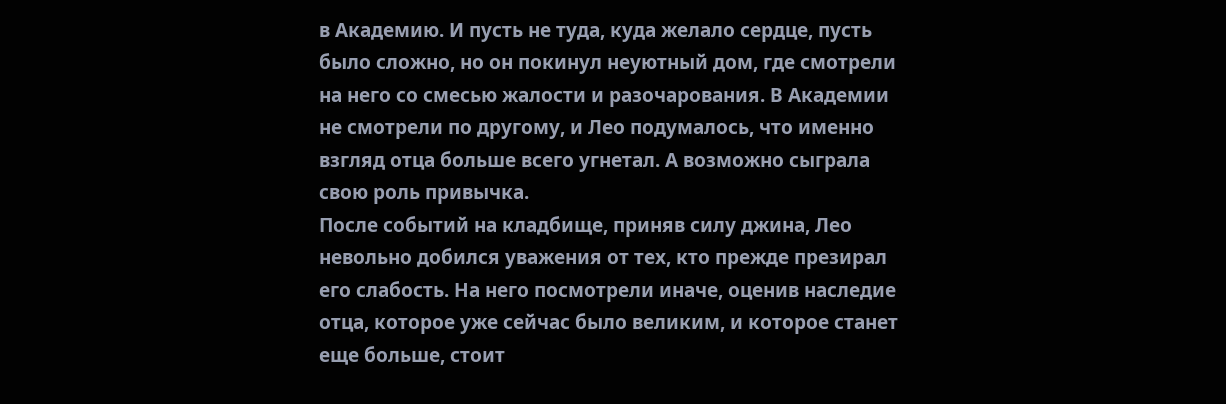в Академию. И пусть не туда, куда желало сердце, пусть было сложно, но он покинул неуютный дом, где смотрели на него со смесью жалости и разочарования. В Академии не смотрели по другому, и Лео подумалось, что именно взгляд отца больше всего угнетал. А возможно сыграла свою роль привычка.
После событий на кладбище, приняв силу джина, Лео невольно добился уважения от тех, кто прежде презирал его слабость. На него посмотрели иначе, оценив наследие отца, которое уже сейчас было великим, и которое станет еще больше, стоит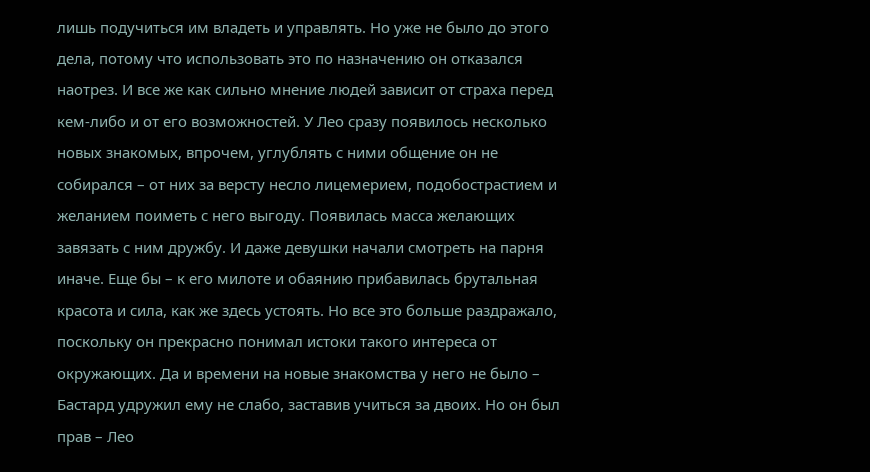лишь подучиться им владеть и управлять. Но уже не было до этого дела, потому что использовать это по назначению он отказался наотрез. И все же как сильно мнение людей зависит от страха перед кем-либо и от его возможностей. У Лео сразу появилось несколько новых знакомых, впрочем, углублять с ними общение он не собирался – от них за версту несло лицемерием, подобострастием и желанием поиметь с него выгоду. Появилась масса желающих завязать с ним дружбу. И даже девушки начали смотреть на парня иначе. Еще бы – к его милоте и обаянию прибавилась брутальная красота и сила, как же здесь устоять. Но все это больше раздражало, поскольку он прекрасно понимал истоки такого интереса от окружающих. Да и времени на новые знакомства у него не было – Бастард удружил ему не слабо, заставив учиться за двоих. Но он был прав – Лео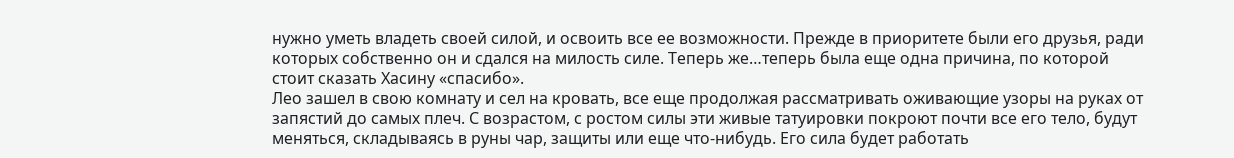нужно уметь владеть своей силой, и освоить все ее возможности. Прежде в приоритете были его друзья, ради которых собственно он и сдался на милость силе. Теперь же…теперь была еще одна причина, по которой стоит сказать Хасину «спасибо».
Лео зашел в свою комнату и сел на кровать, все еще продолжая рассматривать оживающие узоры на руках от запястий до самых плеч. С возрастом, с ростом силы эти живые татуировки покроют почти все его тело, будут меняться, складываясь в руны чар, защиты или еще что-нибудь. Его сила будет работать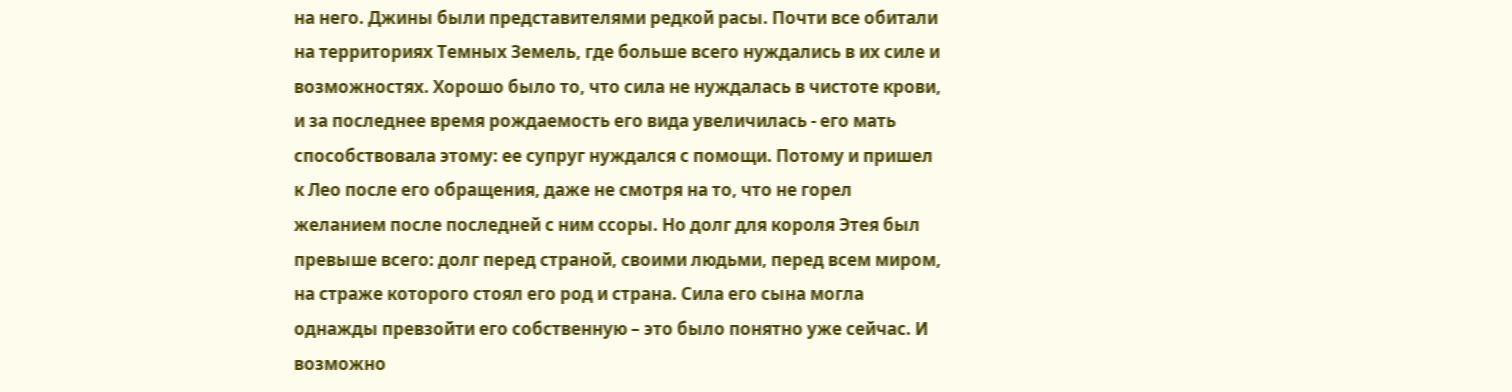на него. Джины были представителями редкой расы. Почти все обитали на территориях Темных Земель, где больше всего нуждались в их силе и возможностях. Хорошо было то, что сила не нуждалась в чистоте крови, и за последнее время рождаемость его вида увеличилась - его мать способствовала этому: ее супруг нуждался с помощи. Потому и пришел к Лео после его обращения, даже не смотря на то, что не горел желанием после последней с ним ссоры. Но долг для короля Этея был превыше всего: долг перед страной, своими людьми, перед всем миром, на страже которого стоял его род и страна. Сила его сына могла однажды превзойти его собственную – это было понятно уже сейчас. И возможно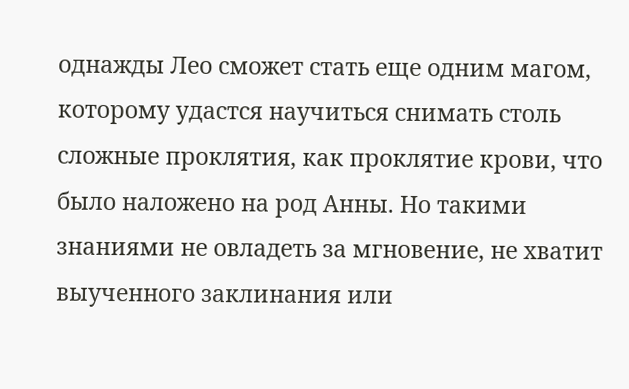однажды Лео сможет стать еще одним магом, которому удастся научиться снимать столь сложные проклятия, как проклятие крови, что было наложено на род Анны. Но такими знаниями не овладеть за мгновение, не хватит выученного заклинания или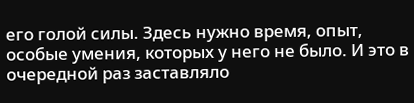его голой силы. Здесь нужно время, опыт, особые умения, которых у него не было. И это в очередной раз заставляло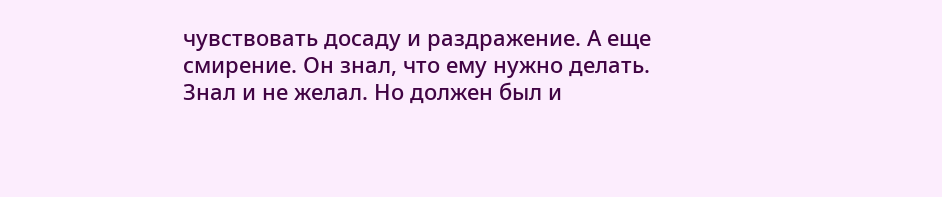чувствовать досаду и раздражение. А еще смирение. Он знал, что ему нужно делать. Знал и не желал. Но должен был и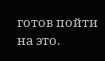готов пойти на это.